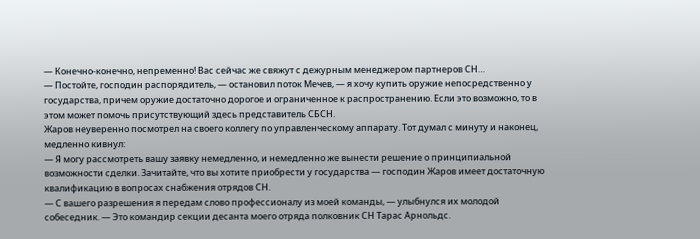— Конечно-конечно, непременно! Вас сейчас же свяжут с дежурным менеджером партнеров СН…
— Постойте, господин распорядитель, — остановил поток Мечев, — я хочу купить оружие непосредственно у государства, причем оружие достаточно дорогое и ограниченное к распространению. Если это возможно, то в этом может помочь присутствующий здесь представитель СБСН.
Жаров неуверенно посмотрел на своего коллегу по управленческому аппарату. Тот думал с минуту и наконец, медленно кивнул:
— Я могу рассмотреть вашу заявку немедленно, и немедленно же вынести решение о принципиальной возможности сделки. Зачитайте, что вы хотите приобрести у государства — господин Жаров имеет достаточную квалификацию в вопросах снабжения отрядов СН.
— С вашего разрешения я передам слово профессионалу из моей команды, — улыбнулся их молодой собеседник. — Это командир секции десанта моего отряда полковник СН Тарас Арнольдс.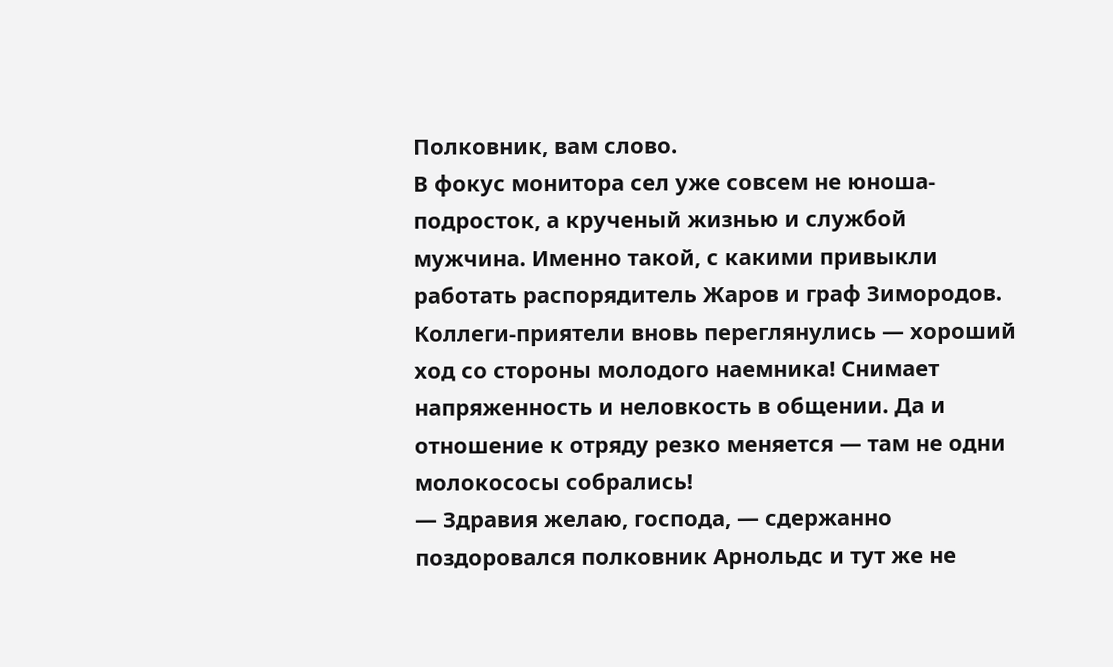Полковник, вам слово.
В фокус монитора сел уже совсем не юноша-подросток, а крученый жизнью и службой мужчина. Именно такой, с какими привыкли работать распорядитель Жаров и граф Зимородов. Коллеги-приятели вновь переглянулись — хороший ход со стороны молодого наемника! Снимает напряженность и неловкость в общении. Да и отношение к отряду резко меняется — там не одни молокососы собрались!
— Здравия желаю, господа, — сдержанно поздоровался полковник Арнольдс и тут же не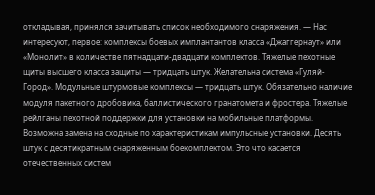откладывая, принялся зачитывать список необходимого снаряжения. — Нас интересуют, первое: комплексы боевых имплантантов класса «Джаггернаут» или «Монолит» в количестве пятнадцати-двадцати комплектов. Тяжелые пехотные щиты высшего класса защиты — тридцать штук. Желательна система «Гуляй-Город». Модульные штурмовые комплексы — тридцать штук. Обязательно наличие модуля пакетного дробовика, баллистического гранатомета и фростера. Тяжелые рейлганы пехотной поддержки для установки на мобильные платформы. Возможна замена на сходные по характеристикам импульсные установки. Десять штук с десятикратным снаряженным боекомплектом. Это что касается отечественных систем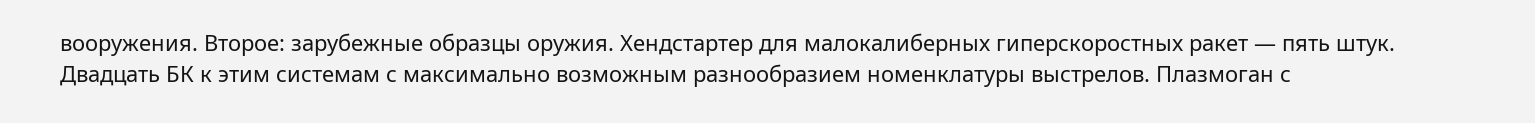вооружения. Второе: зарубежные образцы оружия. Хендстартер для малокалиберных гиперскоростных ракет — пять штук. Двадцать БК к этим системам с максимально возможным разнообразием номенклатуры выстрелов. Плазмоган с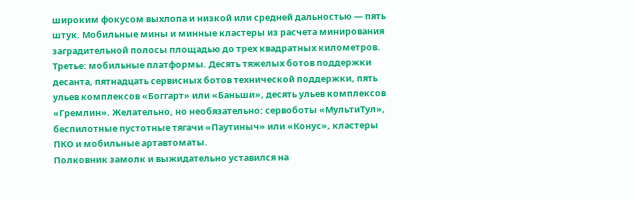широким фокусом выхлопа и низкой или средней дальностью — пять штук. Мобильные мины и минные кластеры из расчета минирования заградительной полосы площадью до трех квадратных километров. Третье: мобильные платформы. Десять тяжелых ботов поддержки десанта, пятнадцать сервисных ботов технической поддержки, пять ульев комплексов «Боггарт» или «Баньши», десять ульев комплексов «Гремлин». Желательно, но необязательно: сервоботы «МультиТул», беспилотные пустотные тягачи «Паутиныч» или «Конус», кластеры ПКО и мобильные артавтоматы.
Полковник замолк и выжидательно уставился на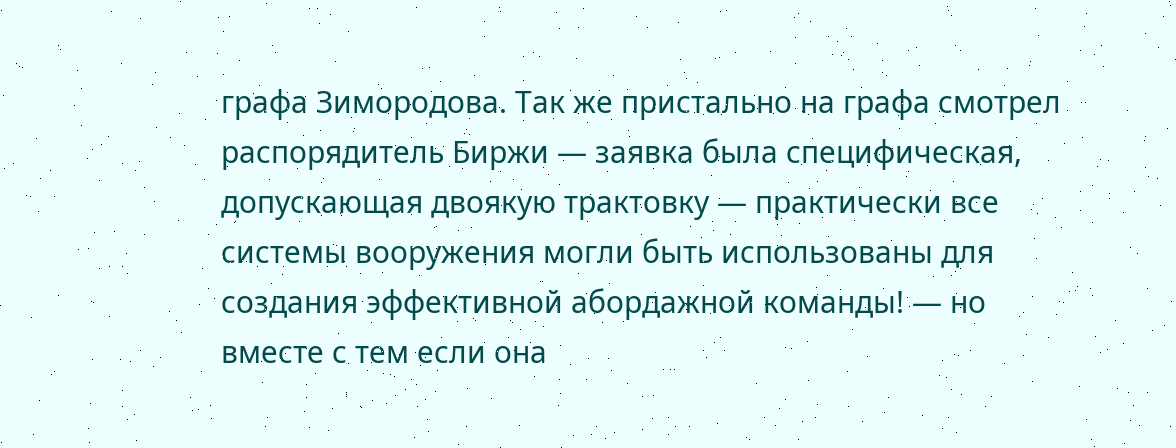графа Зимородова. Так же пристально на графа смотрел распорядитель Биржи — заявка была специфическая, допускающая двоякую трактовку — практически все системы вооружения могли быть использованы для создания эффективной абордажной команды! — но вместе с тем если она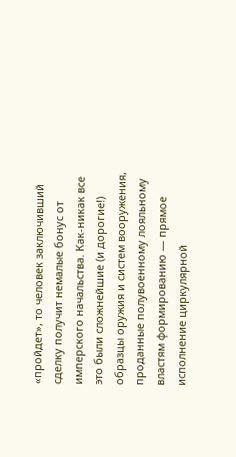«пройдет», то человек заключивший сделку получит немалые бонус от имперского начальства. Как-никак все это были сложнейшие (и дорогие!) образцы оружия и систем вооружения, проданные полувоенному лояльному властям формированию — прямое исполнение циркулярной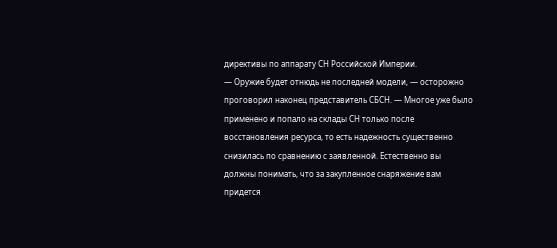директивы по аппарату СН Российской Империи.
— Оружие будет отнюдь не последней модели, — осторожно проговорил наконец представитель СБСН. — Многое уже было применено и попало на склады СН только после восстановления ресурса, то есть надежность существенно снизилась по сравнению с заявленной. Естественно вы должны понимать, что за закупленное снаряжение вам придется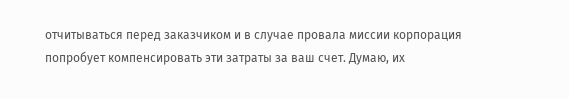отчитываться перед заказчиком и в случае провала миссии корпорация попробует компенсировать эти затраты за ваш счет. Думаю, их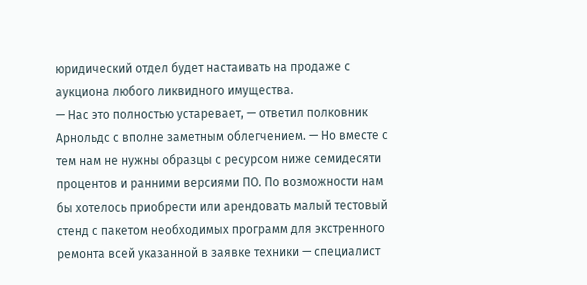юридический отдел будет настаивать на продаже с аукциона любого ликвидного имущества.
— Нас это полностью устаревает, — ответил полковник Арнольдс с вполне заметным облегчением. — Но вместе с тем нам не нужны образцы с ресурсом ниже семидесяти процентов и ранними версиями ПО. По возможности нам бы хотелось приобрести или арендовать малый тестовый стенд с пакетом необходимых программ для экстренного ремонта всей указанной в заявке техники — специалист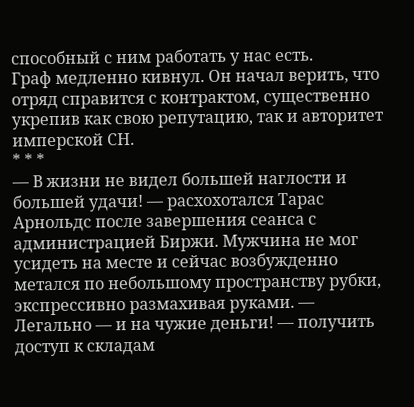способный с ним работать у нас есть.
Граф медленно кивнул. Он начал верить, что отряд справится с контрактом, существенно укрепив как свою репутацию, так и авторитет имперской СН.
* * *
— В жизни не видел большей наглости и большей удачи! — расхохотался Тарас Арнольдс после завершения сеанса с администрацией Биржи. Мужчина не мог усидеть на месте и сейчас возбужденно метался по небольшому пространству рубки, экспрессивно размахивая руками. — Легально — и на чужие деньги! — получить доступ к складам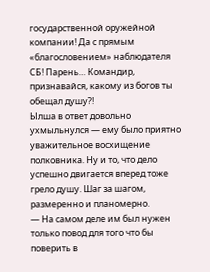государственной оружейной компании! Да с прямым «благословением» наблюдателя СБ! Парень… Командир, признавайся, какому из богов ты обещал душу?!
Ылша в ответ довольно ухмыльнулся — ему было приятно уважительное восхищение полковника. Ну и то, что дело успешно двигается вперед тоже грело душу. Шаг за шагом, размеренно и планомерно.
— На самом деле им был нужен только повод для того что бы поверить в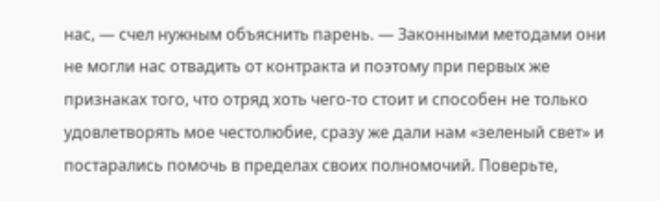нас, — счел нужным объяснить парень. — Законными методами они не могли нас отвадить от контракта и поэтому при первых же признаках того, что отряд хоть чего-то стоит и способен не только удовлетворять мое честолюбие, сразу же дали нам «зеленый свет» и постарались помочь в пределах своих полномочий. Поверьте,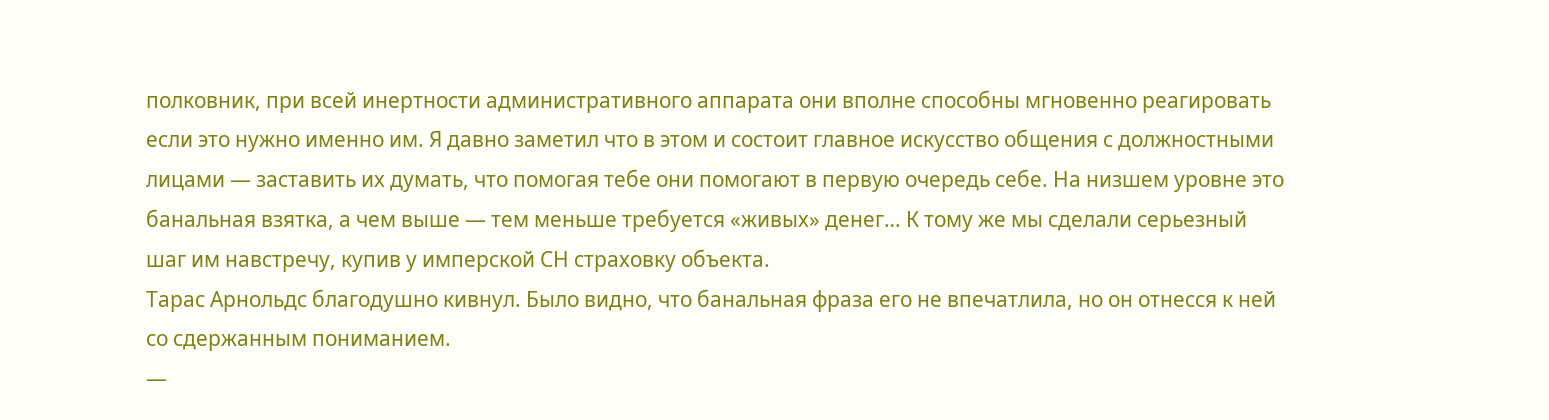полковник, при всей инертности административного аппарата они вполне способны мгновенно реагировать если это нужно именно им. Я давно заметил что в этом и состоит главное искусство общения с должностными лицами — заставить их думать, что помогая тебе они помогают в первую очередь себе. На низшем уровне это банальная взятка, а чем выше — тем меньше требуется «живых» денег… К тому же мы сделали серьезный шаг им навстречу, купив у имперской СН страховку объекта.
Тарас Арнольдс благодушно кивнул. Было видно, что банальная фраза его не впечатлила, но он отнесся к ней со сдержанным пониманием.
—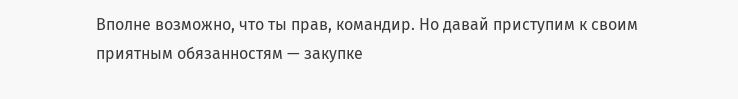Вполне возможно, что ты прав, командир. Но давай приступим к своим приятным обязанностям — закупке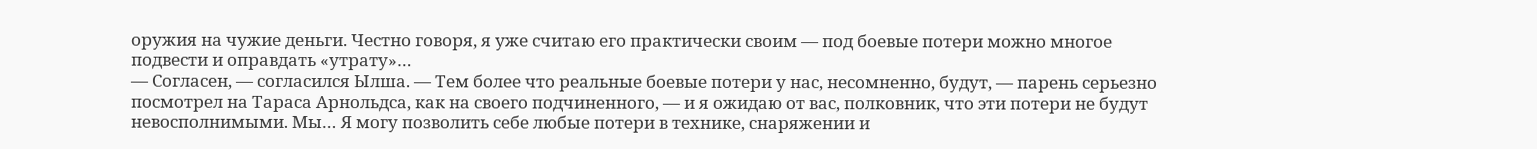оружия на чужие деньги. Честно говоря, я уже считаю его практически своим — под боевые потери можно многое подвести и оправдать «утрату»…
— Согласен, — согласился Ылша. — Тем более что реальные боевые потери у нас, несомненно, будут, — парень серьезно посмотрел на Тараса Арнольдса, как на своего подчиненного, — и я ожидаю от вас, полковник, что эти потери не будут невосполнимыми. Мы… Я могу позволить себе любые потери в технике, снаряжении и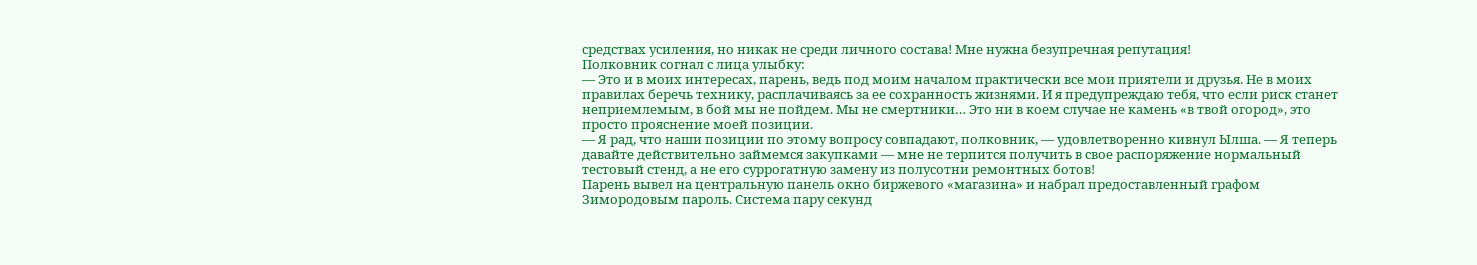средствах усиления, но никак не среди личного состава! Мне нужна безупречная репутация!
Полковник согнал с лица улыбку:
— Это и в моих интересах, парень, ведь под моим началом практически все мои приятели и друзья. Не в моих правилах беречь технику, расплачиваясь за ее сохранность жизнями. И я предупреждаю тебя, что если риск станет неприемлемым, в бой мы не пойдем. Мы не смертники… Это ни в коем случае не камень «в твой огород», это просто прояснение моей позиции.
— Я рад, что наши позиции по этому вопросу совпадают, полковник, — удовлетворенно кивнул Ылша. — Я теперь давайте действительно займемся закупками — мне не терпится получить в свое распоряжение нормальный тестовый стенд, а не его суррогатную замену из полусотни ремонтных ботов!
Парень вывел на центральную панель окно биржевого «магазина» и набрал предоставленный графом Зимородовым пароль. Система пару секунд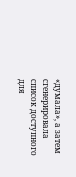«думала», а затем сгенерировала список доступного для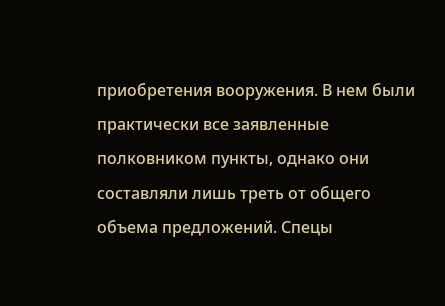приобретения вооружения. В нем были практически все заявленные полковником пункты, однако они составляли лишь треть от общего объема предложений. Спецы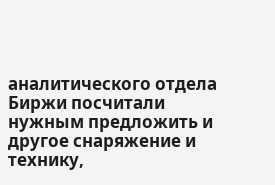аналитического отдела Биржи посчитали нужным предложить и другое снаряжение и технику,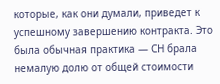которые, как они думали, приведет к успешному завершению контракта. Это была обычная практика — СН брала немалую долю от общей стоимости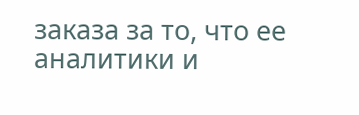заказа за то, что ее аналитики и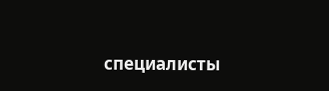специалисты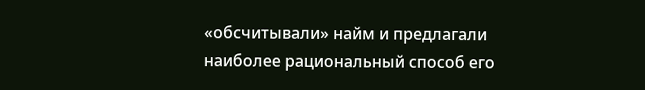«обсчитывали» найм и предлагали наиболее рациональный способ его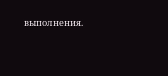выполнения.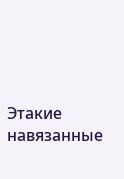Этакие навязанные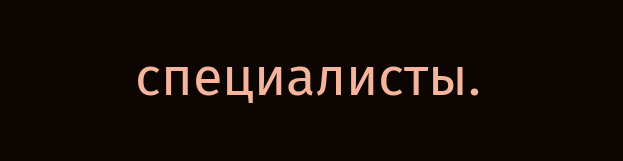специалисты.